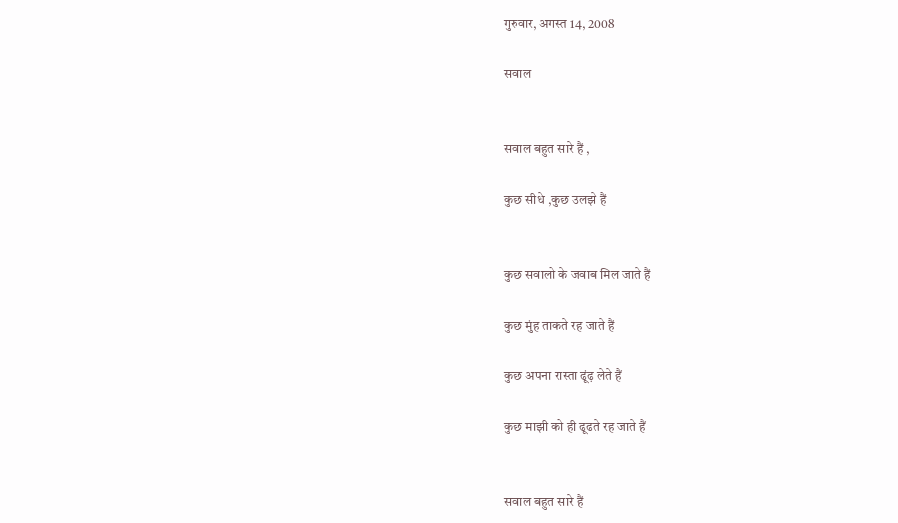गुरुवार, अगस्त 14, 2008

सवाल


सवाल बहुत सारे हैं ,

कुछ सीधे ,कुछ उलझे हैं


कुछ सवालो के जवाब मिल जाते हैं

कुछ मुंह ताकते रह जाते हैं

कुछ अपना रास्ता ढूंढ़ लेते हैं

कुछ माझी को ही ढूढते रह जाते हैं


सवाल बहुत सारे हैं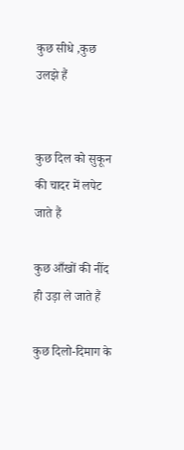कुछ सीधे ,कुछ उलझे हैं


कुछ दिल को सुकून की चादर में लपेट जाते हैं

कुछ आँखों की नींद ही उड़ा ले जाते हैं

कुछ दिलो-दिमाग के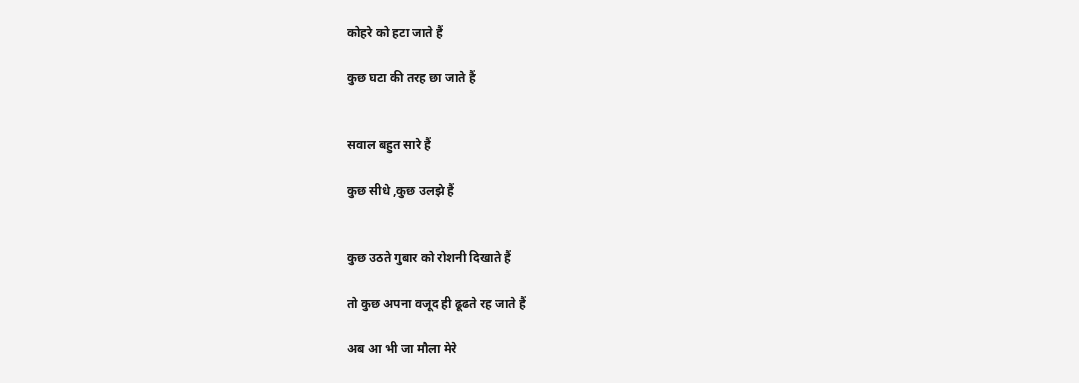कोहरे को हटा जाते हैं

कुछ घटा की तरह छा जाते हैं


सवाल बहुत सारे हैं

कुछ सीधे ,कुछ उलझे हैं


कुछ उठते गुबार को रोशनी दिखाते हैं

तो कुछ अपना वजूद ही ढूढते रह जाते हैं

अब आ भी जा मौला मेरे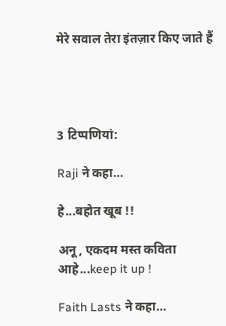मेरे सवाल तेरा इंतज़ार किए जाते हैं




3 टिप्‍पणियां:

Raji ने कहा…

हे...बहोत खूब !!

अनू, एकदम मस्त कविता आहे...keep it up !

Faith Lasts ने कहा…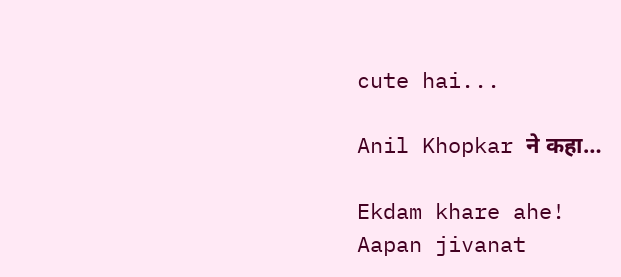cute hai...

Anil Khopkar ने कहा…

Ekdam khare ahe!
Aapan jivanat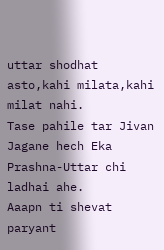uttar shodhat asto,kahi milata,kahi milat nahi.
Tase pahile tar Jivan Jagane hech Eka Prashna-Uttar chi ladhai ahe.
Aaapn ti shevat paryant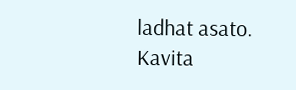ladhat asato.
Kavita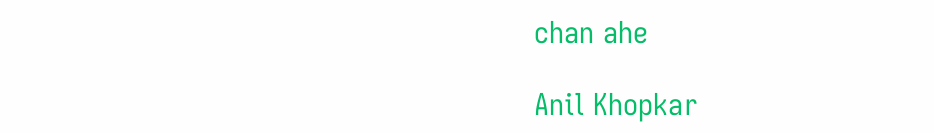chan ahe

Anil Khopkar